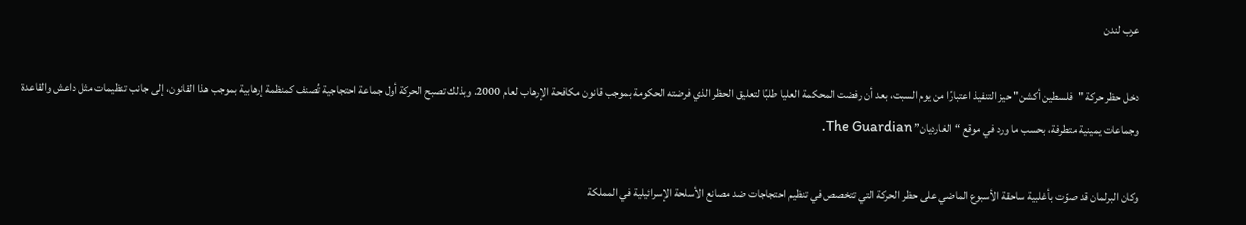عرب لندن

دخل حظر حركة "فلسطين أكشن" حيز التنفيذ اعتبارًا من يوم السبت، بعد أن رفضت المحكمة العليا طلبًا لتعليق الحظر الذي فرضته الحكومة بموجب قانون مكافحة الإرهاب لعام 2000. وبذلك تصبح الحركة أول جماعة احتجاجية تُصنف كمنظمة إرهابية بموجب هذا القانون، إلى جانب تنظيمات مثل داعش والقاعدة وجماعات يمينية متطرفة، بحسب ما ورد في موقع “الغارديان” The Guardian.

وكان البرلمان قد صوّت بأغلبية ساحقة الأسبوع الماضي على حظر الحركة التي تتخصص في تنظيم احتجاجات ضد مصانع الأسلحة الإسرائيلية في المملكة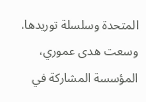المتحدة وسلسلة توريدها. وسعت هدى عموري، المؤسسة المشاركة في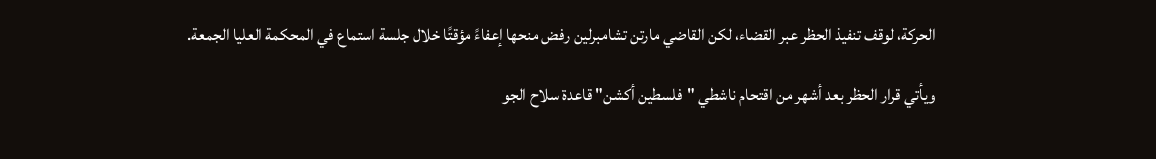الحركة، لوقف تنفيذ الحظر عبر القضاء، لكن القاضي مارتن تشامبرلين رفض منحها إعفاءً مؤقتًا خلال جلسة استماع في المحكمة العليا الجمعة.

ويأتي قرار الحظر بعد أشهر من اقتحام ناشطي "فلسطين أكشن" قاعدة سلاح الجو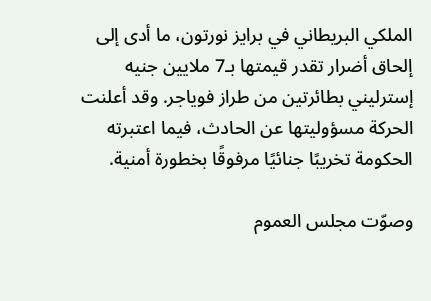الملكي البريطاني في برايز نورتون، ما أدى إلى إلحاق أضرار تقدر قيمتها بـ7 ملايين جنيه إسترليني بطائرتين من طراز فوياجر. وقد أعلنت الحركة مسؤوليتها عن الحادث، فيما اعتبرته الحكومة تخريبًا جنائيًا مرفوقًا بخطورة أمنية.

وصوّت مجلس العموم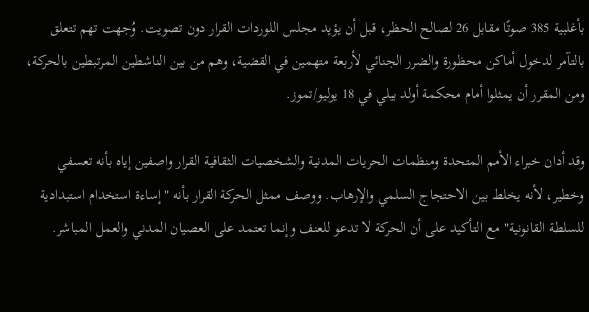بأغلبية 385 صوتًا مقابل 26 لصالح الحظر، قبل أن يؤيد مجلس اللوردات القرار دون تصويت. وُجهت تهم تتعلق بالتآمر لدخول أماكن محظورة والضرر الجنائي لأربعة متهمين في القضية، وهم من بين الناشطين المرتبطين بالحركة، ومن المقرر أن يمثلوا أمام محكمة أولد بيلي في 18 يوليو/تموز.

وقد أدان خبراء الأمم المتحدة ومنظمات الحريات المدنية والشخصيات الثقافية القرار واصفين إياه بأنه تعسفي وخطير، لأنه يخلط بين الاحتجاج السلمي والإرهاب. ووصف ممثل الحركة القرار بأنه "إساءة استخدام استبدادية للسلطة القانونية" مع التأكيد على أن الحركة لا تدعو للعنف وإنما تعتمد على العصيان المدني والعمل المباشر.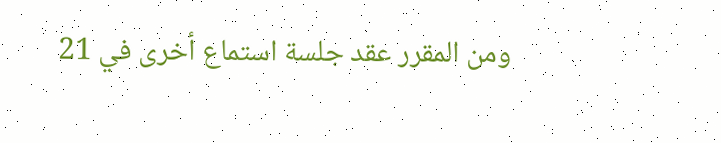ومن المقرر عقد جلسة استماع أخرى في 21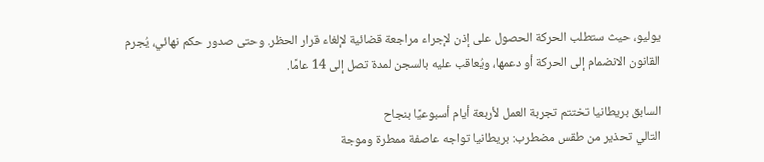يوليو، حيث ستطلب الحركة الحصول على إذن لإجراء مراجعة قضائية لإلغاء قرار الحظر. وحتى صدور حكم نهائي، يُجرم القانون الانضمام إلى الحركة أو دعمها، ويُعاقب عليه بالسجن لمدة تصل إلى 14 عامًا.

السابق بريطانيا تختتم تجربة العمل لأربعة أيام أسبوعيًا بنجاح
التالي تحذير من طقس مضطرب: بريطانيا تواجه عاصفة ممطرة وموجة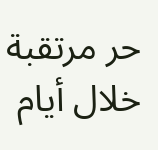حر مرتقبة خلال أيام